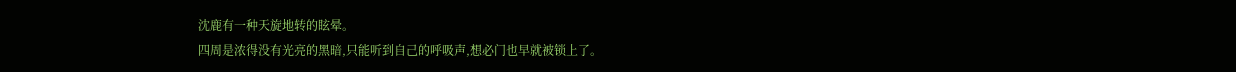沈鹿有一种天旋地转的眩晕。
四周是浓得没有光亮的黑暗,只能听到自己的呼吸声,想必门也早就被锁上了。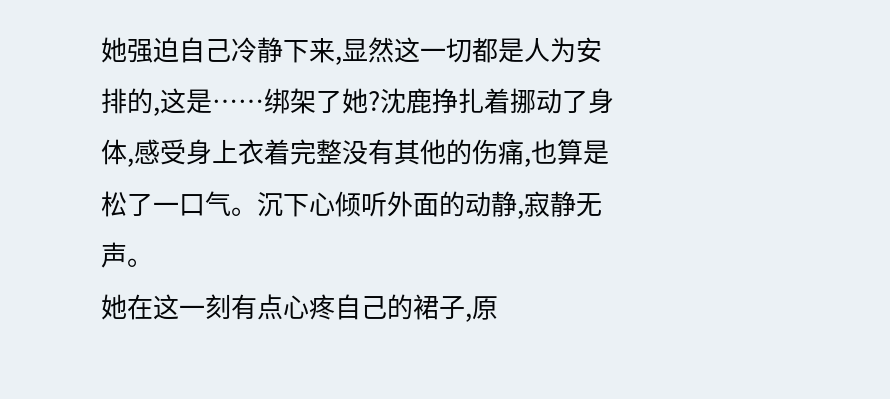她强迫自己冷静下来,显然这一切都是人为安排的,这是……绑架了她?沈鹿挣扎着挪动了身体,感受身上衣着完整没有其他的伤痛,也算是松了一口气。沉下心倾听外面的动静,寂静无声。
她在这一刻有点心疼自己的裙子,原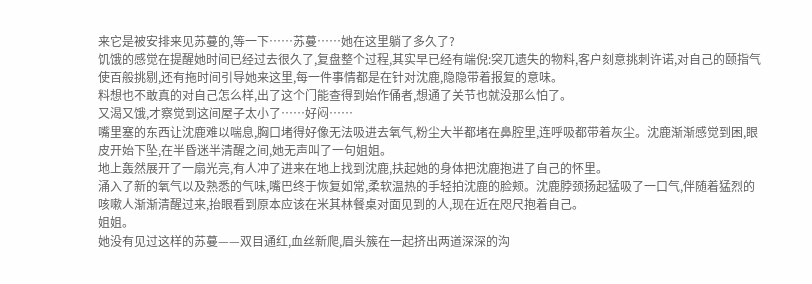来它是被安排来见苏蔓的,等一下……苏蔓……她在这里躺了多久了?
饥饿的感觉在提醒她时间已经过去很久了,复盘整个过程,其实早已经有端倪:突兀遗失的物料,客户刻意挑刺许诺,对自己的颐指气使百般挑剔,还有拖时间引导她来这里,每一件事情都是在针对沈鹿,隐隐带着报复的意味。
料想也不敢真的对自己怎么样,出了这个门能查得到始作俑者,想通了关节也就没那么怕了。
又渴又饿,才察觉到这间屋子太小了……好闷……
嘴里塞的东西让沈鹿难以喘息,胸口堵得好像无法吸进去氧气,粉尘大半都堵在鼻腔里,连呼吸都带着灰尘。沈鹿渐渐感觉到困,眼皮开始下坠,在半昏迷半清醒之间,她无声叫了一句姐姐。
地上轰然展开了一扇光亮,有人冲了进来在地上找到沈鹿,扶起她的身体把沈鹿抱进了自己的怀里。
涌入了新的氧气以及熟悉的气味,嘴巴终于恢复如常,柔软温热的手轻拍沈鹿的脸颊。沈鹿脖颈扬起猛吸了一口气,伴随着猛烈的咳嗽人渐渐清醒过来,抬眼看到原本应该在米其林餐桌对面见到的人,现在近在咫尺抱着自己。
姐姐。
她没有见过这样的苏蔓——双目通红,血丝新爬,眉头簇在一起挤出两道深深的沟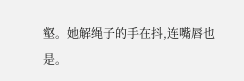壑。她解绳子的手在抖,连嘴唇也是。